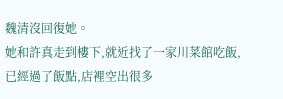魏清沒回復她。
她和許真走到樓下,就近找了一家川菜館吃飯,已經過了飯點,店裡空出很多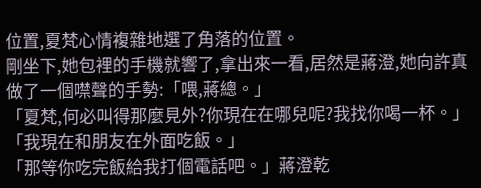位置,夏梵心情複雜地選了角落的位置。
剛坐下,她包裡的手機就響了,拿出來一看,居然是蔣澄,她向許真做了一個噤聲的手勢:「喂,蔣總。」
「夏梵,何必叫得那麼見外?你現在在哪兒呢?我找你喝一杯。」
「我現在和朋友在外面吃飯。」
「那等你吃完飯給我打個電話吧。」蔣澄乾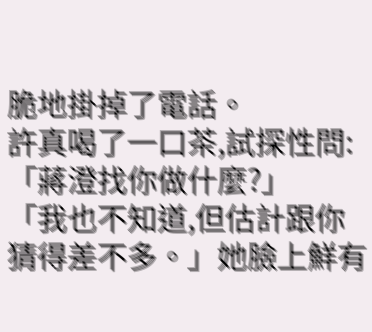脆地掛掉了電話。
許真喝了一口茶,試探性問:「蔣澄找你做什麼?」
「我也不知道,但估計跟你猜得差不多。」她臉上鮮有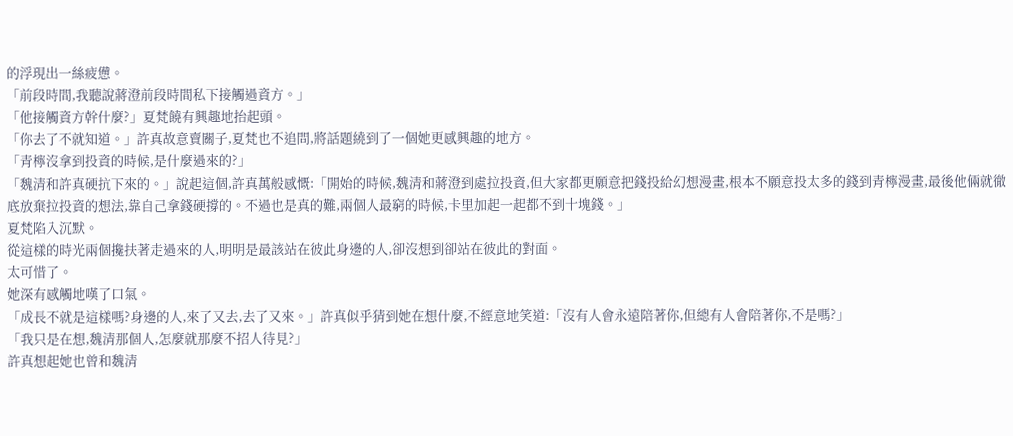的浮現出一絲疲憊。
「前段時間,我聽說蔣澄前段時間私下接觸過資方。」
「他接觸資方幹什麼?」夏梵饒有興趣地抬起頭。
「你去了不就知道。」許真故意賣關子,夏梵也不追問,將話題繞到了一個她更感興趣的地方。
「青檸沒拿到投資的時候,是什麼過來的?」
「魏清和許真硬抗下來的。」說起這個,許真萬般感慨:「開始的時候,魏清和蔣澄到處拉投資,但大家都更願意把錢投給幻想漫畫,根本不願意投太多的錢到青檸漫畫,最後他倆就徹底放棄拉投資的想法,靠自己拿錢硬撐的。不過也是真的難,兩個人最窮的時候,卡里加起一起都不到十塊錢。」
夏梵陷入沉默。
從這樣的時光兩個攙扶著走過來的人,明明是最該站在彼此身邊的人,卻沒想到卻站在彼此的對面。
太可惜了。
她深有感觸地嘆了口氣。
「成長不就是這樣嗎?身邊的人,來了又去,去了又來。」許真似乎猜到她在想什麼,不經意地笑道:「沒有人會永遠陪著你,但總有人會陪著你,不是嗎?」
「我只是在想,魏清那個人,怎麼就那麼不招人待見?」
許真想起她也曾和魏清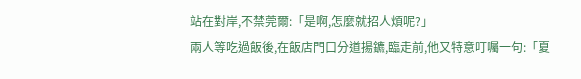站在對岸,不禁莞爾:「是啊,怎麼就招人煩呢?」
兩人等吃過飯後,在飯店門口分道揚鑣,臨走前,他又特意叮囑一句:「夏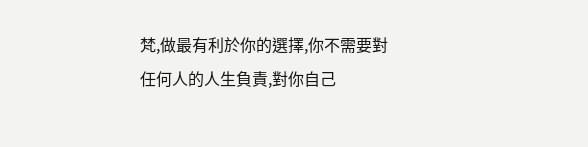梵,做最有利於你的選擇,你不需要對任何人的人生負責,對你自己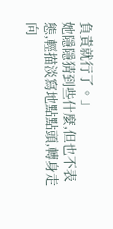負責就行了。」
她隱隱猜到些什麼,但也不表態,輕描淡寫地點點頭,轉身走向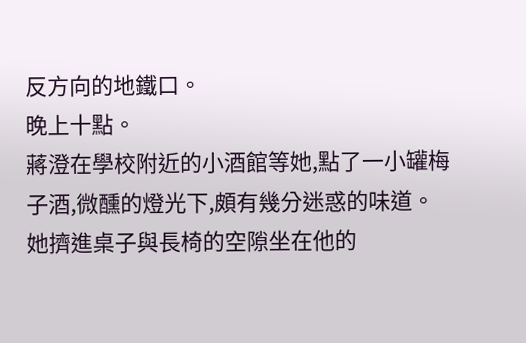反方向的地鐵口。
晚上十點。
蔣澄在學校附近的小酒館等她,點了一小罐梅子酒,微醺的燈光下,頗有幾分迷惑的味道。
她擠進桌子與長椅的空隙坐在他的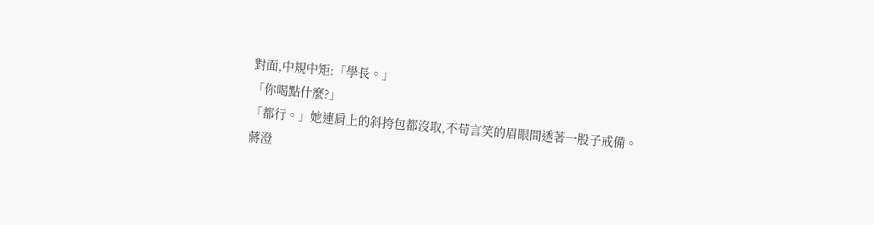對面,中規中矩:「學長。」
「你喝點什麼?」
「都行。」她連肩上的斜挎包都沒取,不苟言笑的眉眼間透著一股子戒備。
蔣澄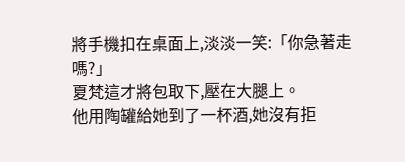將手機扣在桌面上,淡淡一笑:「你急著走嗎?」
夏梵這才將包取下,壓在大腿上。
他用陶罐給她到了一杯酒,她沒有拒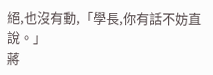絕,也沒有動,「學長,你有話不妨直說。」
蔣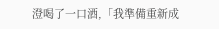澄喝了一口酒,「我準備重新成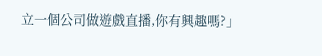立一個公司做遊戲直播,你有興趣嗎?」